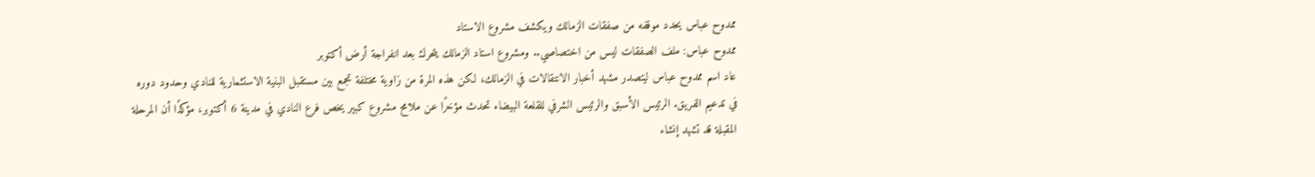ممدوح عباس يحدد موقفه من صفقات الزمالك ويكشف مشروع الاستاد
ممدوح عباس: ملف الصفقات ليس من اختصاصي.. ومشروع استاد الزمالك يتحرك بعد انفراجة أرض أكتوبر
عاد اسم ممدوح عباس ليتصدر مشهد أخبار الانتقالات في الزمالك، لكن هذه المرة من زاوية مختلفة تجمع بين مستقبل البنية الاستثمارية للنادي وحدود دوره في تدعيم الفريق. الرئيس الأسبق والرئيس الشرفي للقلعة البيضاء تحدث مؤخرًا عن ملامح مشروع كبير يخص فرع النادي في مدينة 6 أكتوبر، مؤكدًا أن المرحلة المقبلة قد تشهد إنشاء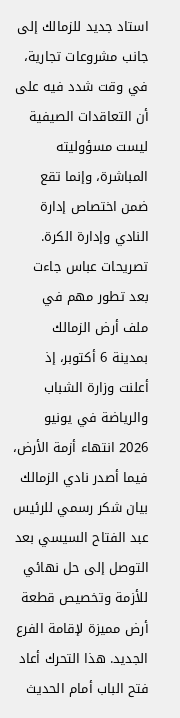استاد جديد للزمالك إلى جانب مشروعات تجارية، في وقت شدد فيه على أن التعاقدات الصيفية ليست مسؤوليته المباشرة، وإنما تقع ضمن اختصاص إدارة النادي وإدارة الكرة.
تصريحات عباس جاءت بعد تطور مهم في ملف أرض الزمالك بمدينة 6 أكتوبر، إذ أعلنت وزارة الشباب والرياضة في يونيو 2026 انتهاء أزمة الأرض، فيما أصدر نادي الزمالك بيان شكر رسمي للرئيس عبد الفتاح السيسي بعد التوصل إلى حل نهائي للأزمة وتخصيص قطعة أرض مميزة لإقامة الفرع الجديد. هذا التحرك أعاد فتح الباب أمام الحديث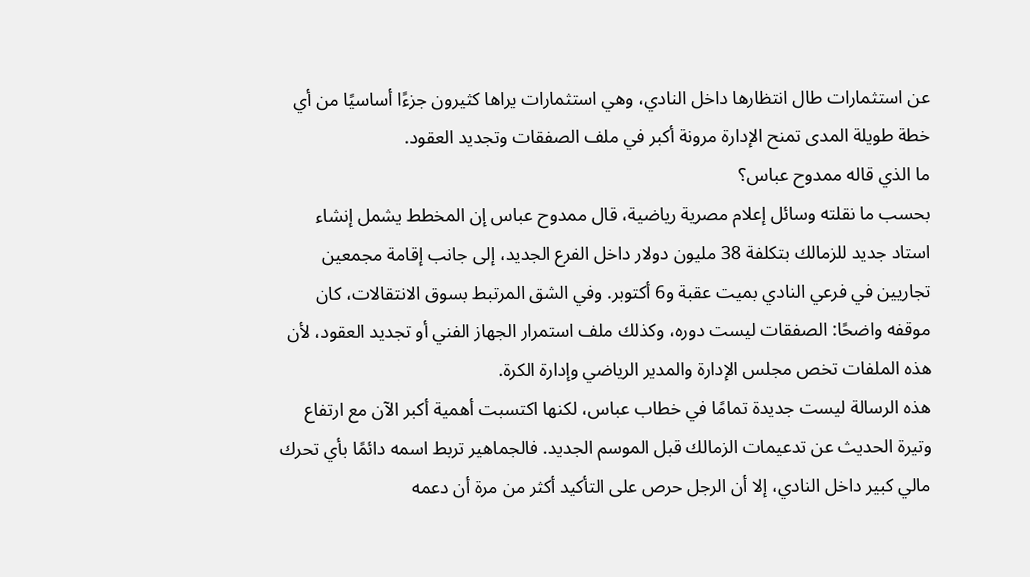عن استثمارات طال انتظارها داخل النادي، وهي استثمارات يراها كثيرون جزءًا أساسيًا من أي خطة طويلة المدى تمنح الإدارة مرونة أكبر في ملف الصفقات وتجديد العقود.
ما الذي قاله ممدوح عباس؟
بحسب ما نقلته وسائل إعلام مصرية رياضية، قال ممدوح عباس إن المخطط يشمل إنشاء استاد جديد للزمالك بتكلفة 38 مليون دولار داخل الفرع الجديد، إلى جانب إقامة مجمعين تجاريين في فرعي النادي بميت عقبة و6 أكتوبر. وفي الشق المرتبط بسوق الانتقالات، كان موقفه واضحًا: الصفقات ليست دوره، وكذلك ملف استمرار الجهاز الفني أو تجديد العقود، لأن هذه الملفات تخص مجلس الإدارة والمدير الرياضي وإدارة الكرة.
هذه الرسالة ليست جديدة تمامًا في خطاب عباس، لكنها اكتسبت أهمية أكبر الآن مع ارتفاع وتيرة الحديث عن تدعيمات الزمالك قبل الموسم الجديد. فالجماهير تربط اسمه دائمًا بأي تحرك مالي كبير داخل النادي، إلا أن الرجل حرص على التأكيد أكثر من مرة أن دعمه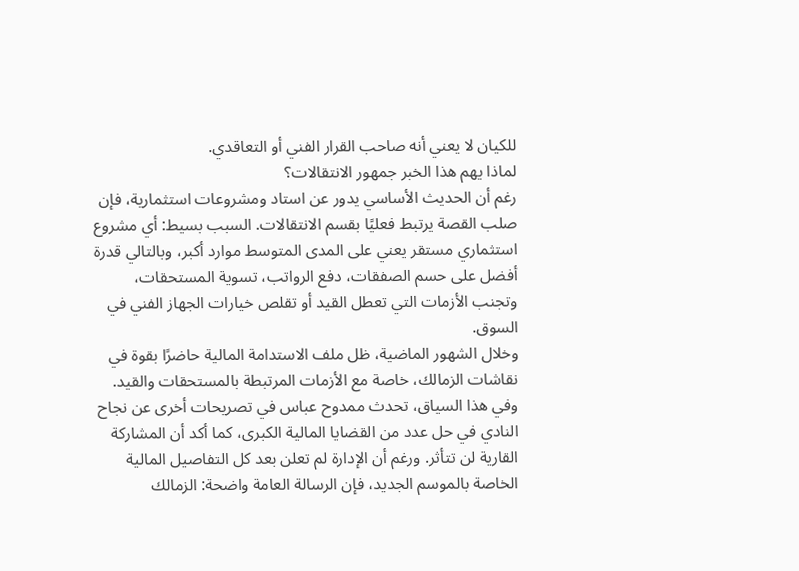للكيان لا يعني أنه صاحب القرار الفني أو التعاقدي.
لماذا يهم هذا الخبر جمهور الانتقالات؟
رغم أن الحديث الأساسي يدور عن استاد ومشروعات استثمارية، فإن صلب القصة يرتبط فعليًا بقسم الانتقالات. السبب بسيط: أي مشروع استثماري مستقر يعني على المدى المتوسط موارد أكبر، وبالتالي قدرة أفضل على حسم الصفقات، دفع الرواتب، تسوية المستحقات، وتجنب الأزمات التي تعطل القيد أو تقلص خيارات الجهاز الفني في السوق.
وخلال الشهور الماضية، ظل ملف الاستدامة المالية حاضرًا بقوة في نقاشات الزمالك، خاصة مع الأزمات المرتبطة بالمستحقات والقيد. وفي هذا السياق، تحدث ممدوح عباس في تصريحات أخرى عن نجاح النادي في حل عدد من القضايا المالية الكبرى، كما أكد أن المشاركة القارية لن تتأثر. ورغم أن الإدارة لم تعلن بعد كل التفاصيل المالية الخاصة بالموسم الجديد، فإن الرسالة العامة واضحة: الزمالك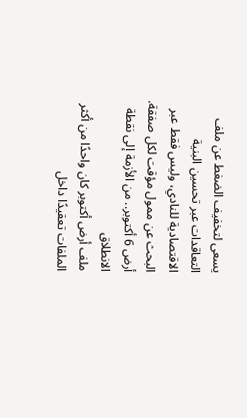يسعى لتخفيف الضغط عن ملف التعاقدات عبر تحسين البنية الاقتصادية للنادي، وليس فقط عبر البحث عن ممول مؤقت لكل صفقة.
أرض 6 أكتوبر.. من الأزمة إلى نقطة الانطلاق
ملف أرض أكتوبر كان واحدًا من أكثر الملفات تعقيدًا داخل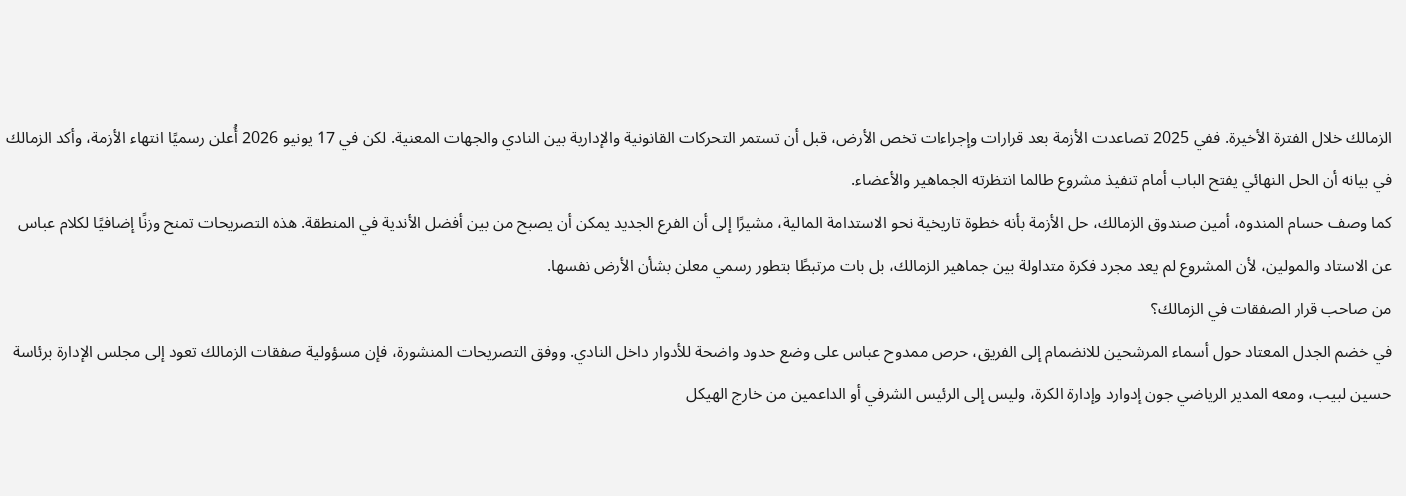الزمالك خلال الفترة الأخيرة. ففي 2025 تصاعدت الأزمة بعد قرارات وإجراءات تخص الأرض، قبل أن تستمر التحركات القانونية والإدارية بين النادي والجهات المعنية. لكن في 17 يونيو 2026 أُعلن رسميًا انتهاء الأزمة، وأكد الزمالك في بيانه أن الحل النهائي يفتح الباب أمام تنفيذ مشروع طالما انتظرته الجماهير والأعضاء.
كما وصف حسام المندوه، أمين صندوق الزمالك، حل الأزمة بأنه خطوة تاريخية نحو الاستدامة المالية، مشيرًا إلى أن الفرع الجديد يمكن أن يصبح من بين أفضل الأندية في المنطقة. هذه التصريحات تمنح وزنًا إضافيًا لكلام عباس عن الاستاد والمولين، لأن المشروع لم يعد مجرد فكرة متداولة بين جماهير الزمالك، بل بات مرتبطًا بتطور رسمي معلن بشأن الأرض نفسها.
من صاحب قرار الصفقات في الزمالك؟
في خضم الجدل المعتاد حول أسماء المرشحين للانضمام إلى الفريق، حرص ممدوح عباس على وضع حدود واضحة للأدوار داخل النادي. ووفق التصريحات المنشورة، فإن مسؤولية صفقات الزمالك تعود إلى مجلس الإدارة برئاسة حسين لبيب، ومعه المدير الرياضي جون إدوارد وإدارة الكرة، وليس إلى الرئيس الشرفي أو الداعمين من خارج الهيكل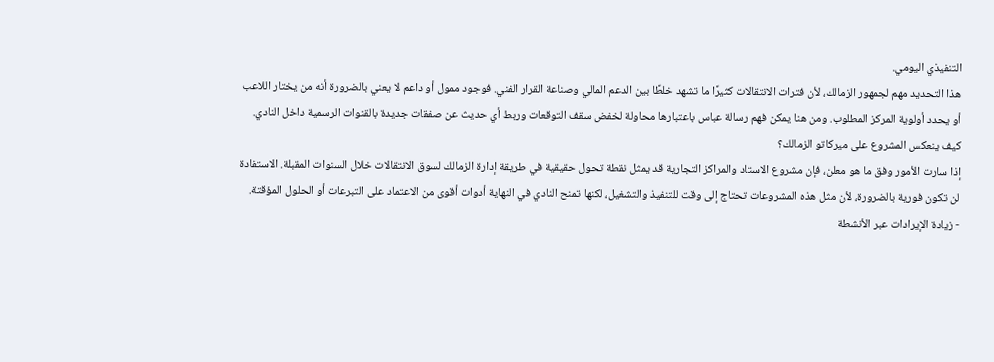التنفيذي اليومي.
هذا التحديد مهم لجمهور الزمالك، لأن فترات الانتقالات كثيرًا ما تشهد خلطًا بين الدعم المالي وصناعة القرار الفني. فوجود ممول أو داعم لا يعني بالضرورة أنه من يختار اللاعب أو يحدد أولوية المركز المطلوب. ومن هنا يمكن فهم رسالة عباس باعتبارها محاولة لخفض سقف التوقعات وربط أي حديث عن صفقات جديدة بالقنوات الرسمية داخل النادي.
كيف ينعكس المشروع على ميركاتو الزمالك؟
إذا سارت الأمور وفق ما هو معلن، فإن مشروع الاستاد والمراكز التجارية قد يمثل نقطة تحول حقيقية في طريقة إدارة الزمالك لسوق الانتقالات خلال السنوات المقبلة. الاستفادة لن تكون فورية بالضرورة، لأن مثل هذه المشروعات تحتاج إلى وقت للتنفيذ والتشغيل، لكنها تمنح النادي في النهاية أدوات أقوى من الاعتماد على التبرعات أو الحلول المؤقتة.
- زيادة الإيرادات عبر الأنشطة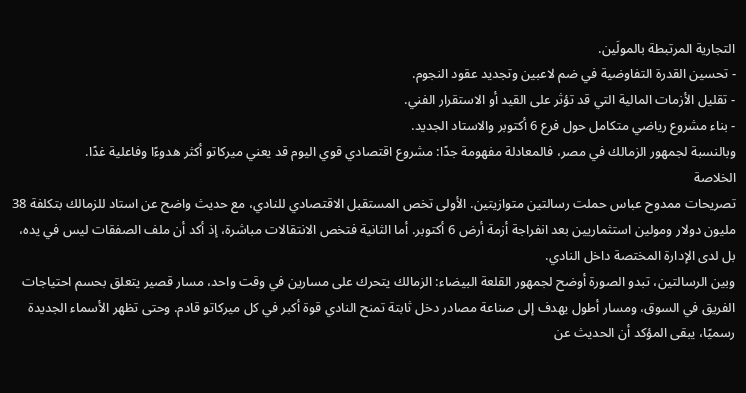التجارية المرتبطة بالمولَين.
- تحسين القدرة التفاوضية في ضم لاعبين وتجديد عقود النجوم.
- تقليل الأزمات المالية التي قد تؤثر على القيد أو الاستقرار الفني.
- بناء مشروع رياضي متكامل حول فرع 6 أكتوبر والاستاد الجديد.
وبالنسبة لجمهور الزمالك في مصر، فالمعادلة مفهومة جدًا: مشروع اقتصادي قوي اليوم قد يعني ميركاتو أكثر هدوءًا وفاعلية غدًا.
الخلاصة
تصريحات ممدوح عباس حملت رسالتين متوازيتين. الأولى تخص المستقبل الاقتصادي للنادي، مع حديث واضح عن استاد للزمالك بتكلفة 38 مليون دولار ومولين استثماريين بعد انفراجة أزمة أرض 6 أكتوبر. أما الثانية فتخص الانتقالات مباشرة، إذ أكد أن ملف الصفقات ليس في يده، بل لدى الإدارة المختصة داخل النادي.
وبين الرسالتين، تبدو الصورة أوضح لجمهور القلعة البيضاء: الزمالك يتحرك على مسارين في وقت واحد، مسار قصير يتعلق بحسم احتياجات الفريق في السوق، ومسار أطول يهدف إلى صناعة مصادر دخل ثابتة تمنح النادي قوة أكبر في كل ميركاتو قادم. وحتى تظهر الأسماء الجديدة رسميًا، يبقى المؤكد أن الحديث عن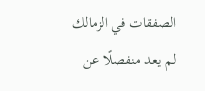الصفقات في الزمالك لم يعد منفصلًا عن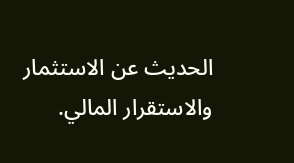الحديث عن الاستثمار والاستقرار المالي.